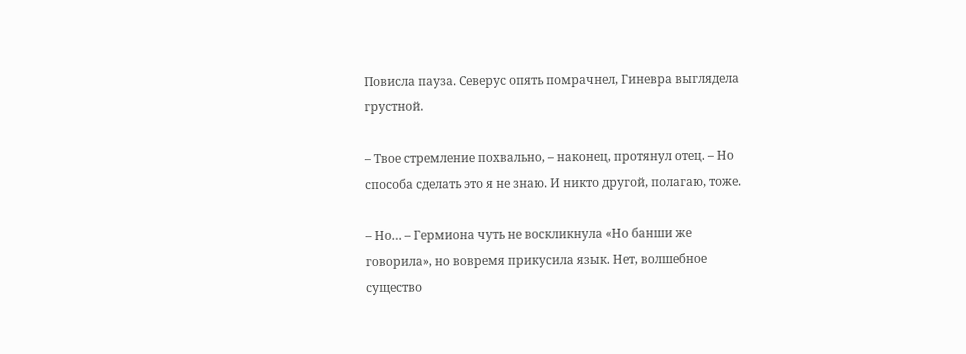Повисла пауза. Северус опять помрачнел, Гиневра выглядела грустной.

– Твое стремление похвально, – наконец, протянул отец. – Но способа сделать это я не знаю. И никто другой, полагаю, тоже.

– Но… – Гермиона чуть не воскликнула «Но банши же говорила», но вовремя прикусила язык. Нет, волшебное существо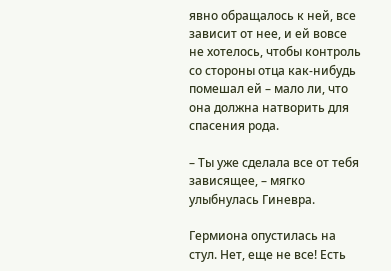явно обращалось к ней, все зависит от нее, и ей вовсе не хотелось, чтобы контроль со стороны отца как-нибудь помешал ей – мало ли, что она должна натворить для спасения рода.

– Ты уже сделала все от тебя зависящее, – мягко улыбнулась Гиневра.

Гермиона опустилась на стул. Нет, еще не все! Есть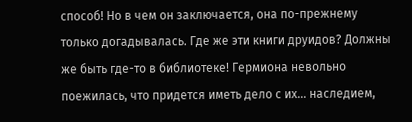способ! Но в чем он заключается, она по-прежнему только догадывалась. Где же эти книги друидов? Должны же быть где-то в библиотеке! Гермиона невольно поежилась, что придется иметь дело с их… наследием,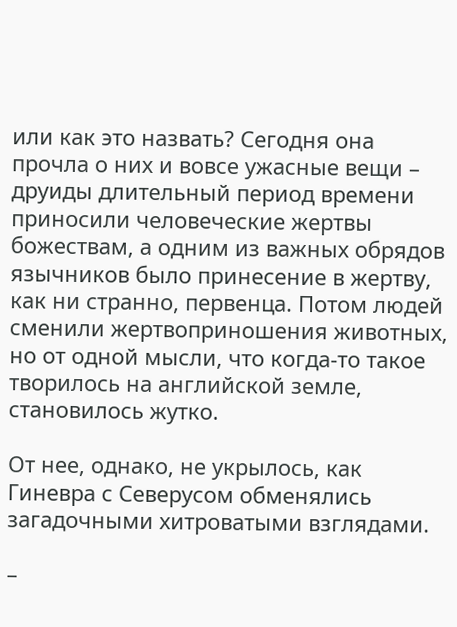или как это назвать? Сегодня она прочла о них и вовсе ужасные вещи – друиды длительный период времени приносили человеческие жертвы божествам, а одним из важных обрядов язычников было принесение в жертву, как ни странно, первенца. Потом людей сменили жертвоприношения животных, но от одной мысли, что когда-то такое творилось на английской земле, становилось жутко.

От нее, однако, не укрылось, как Гиневра с Северусом обменялись загадочными хитроватыми взглядами.

–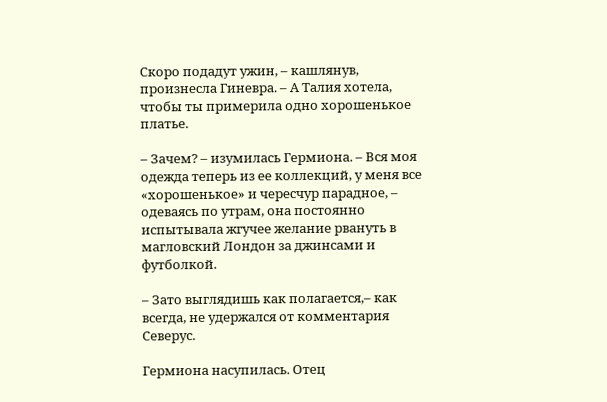Скоро подадут ужин, – кашлянув, произнесла Гиневра. – А Талия хотела, чтобы ты примерила одно хорошенькое платье.

– Зачем? – изумилась Гермиона. – Вся моя одежда теперь из ее коллекций, у меня все «хорошенькое» и чересчур парадное, – одеваясь по утрам, она постоянно испытывала жгучее желание рвануть в магловский Лондон за джинсами и футболкой.

– Зато выглядишь как полагается,– как всегда, не удержался от комментария Северус.

Гермиона насупилась. Отец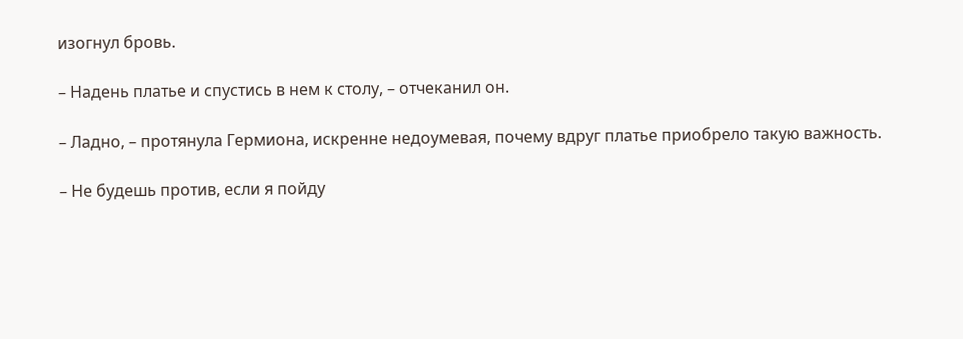изогнул бровь.

– Надень платье и спустись в нем к столу, – отчеканил он.

– Ладно, – протянула Гермиона, искренне недоумевая, почему вдруг платье приобрело такую важность.

– Не будешь против, если я пойду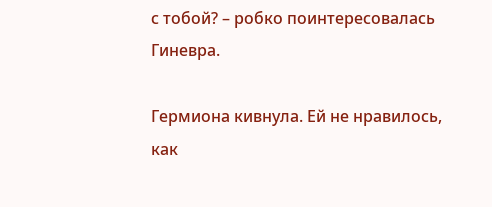с тобой? – робко поинтересовалась Гиневра.

Гермиона кивнула. Ей не нравилось, как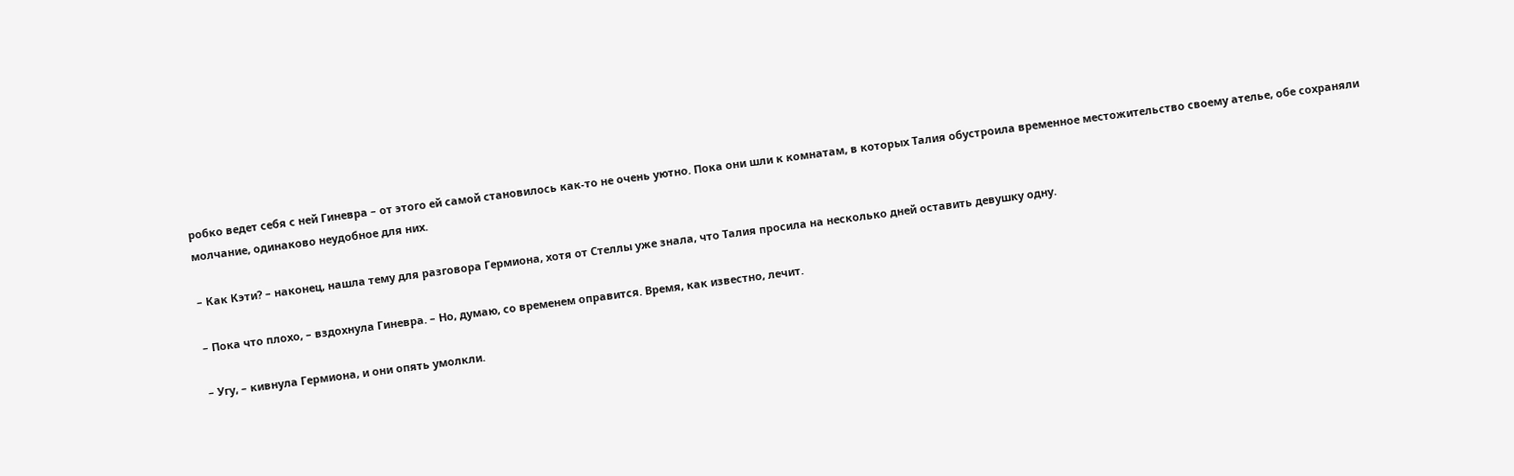робко ведет себя с ней Гиневра – от этого ей самой становилось как-то не очень уютно. Пока они шли к комнатам, в которых Талия обустроила временное местожительство своему ателье, обе сохраняли молчание, одинаково неудобное для них.

– Как Кэти? – наконец, нашла тему для разговора Гермиона, хотя от Стеллы уже знала, что Талия просила на несколько дней оставить девушку одну.

– Пока что плохо, – вздохнула Гиневра. – Но, думаю, со временем оправится. Время, как известно, лечит.

– Угу, – кивнула Гермиона, и они опять умолкли.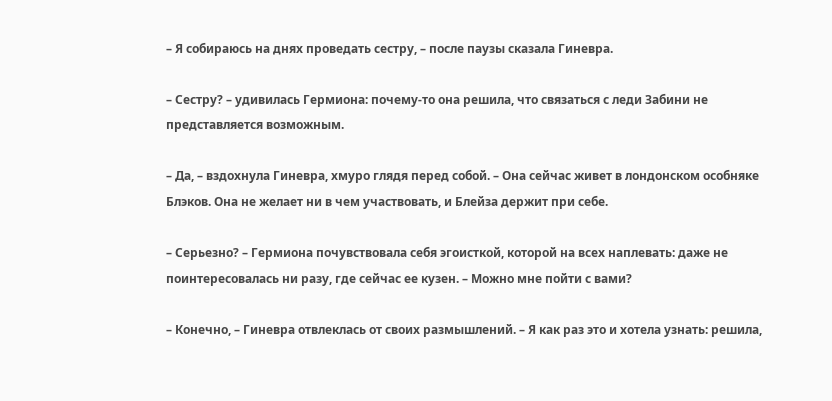– Я собираюсь на днях проведать сестру, – после паузы сказала Гиневра.

– Сестру? – удивилась Гермиона: почему-то она решила, что связаться с леди Забини не представляется возможным.

– Да, – вздохнула Гиневра, хмуро глядя перед собой. – Она сейчас живет в лондонском особняке Блэков. Она не желает ни в чем участвовать, и Блейза держит при себе.

– Серьезно? – Гермиона почувствовала себя эгоисткой, которой на всех наплевать: даже не поинтересовалась ни разу, где сейчас ее кузен. – Можно мне пойти с вами?

– Конечно, – Гиневра отвлеклась от своих размышлений. – Я как раз это и хотела узнать: решила,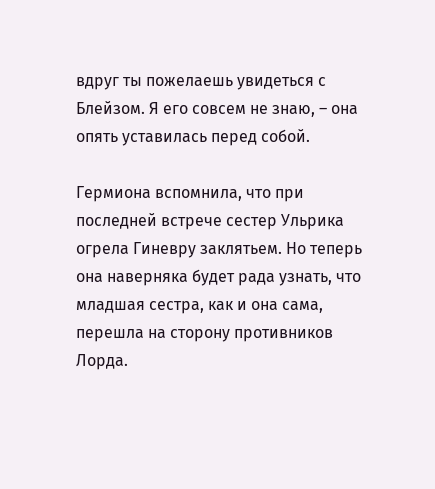вдруг ты пожелаешь увидеться с Блейзом. Я его совсем не знаю, – она опять уставилась перед собой.

Гермиона вспомнила, что при последней встрече сестер Ульрика огрела Гиневру заклятьем. Но теперь она наверняка будет рада узнать, что младшая сестра, как и она сама, перешла на сторону противников Лорда.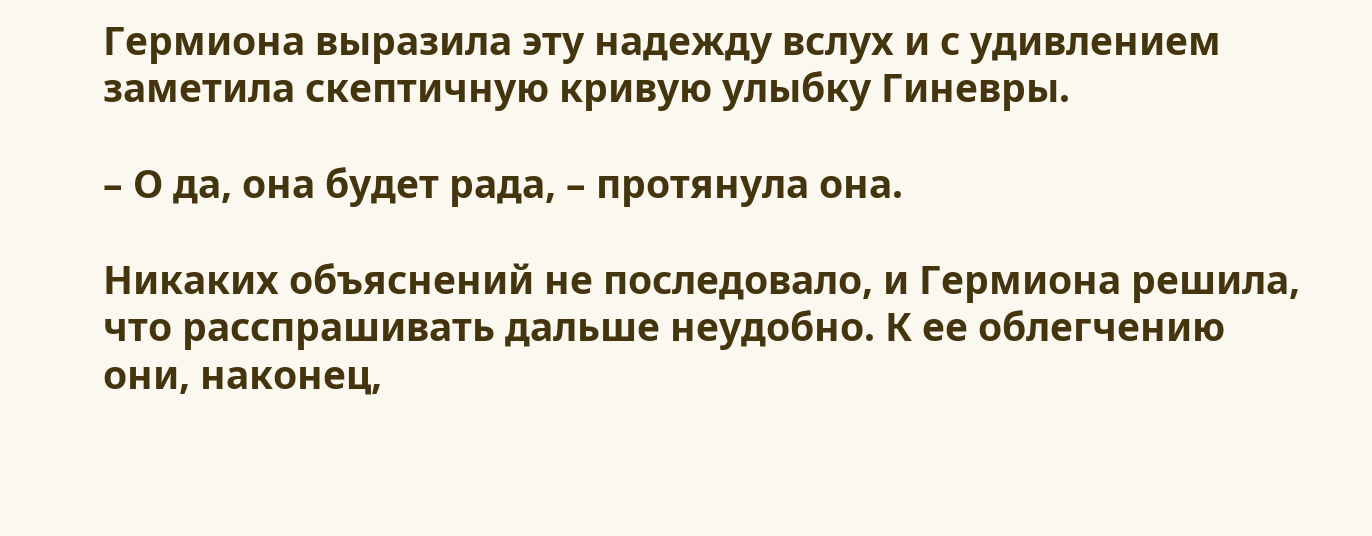Гермиона выразила эту надежду вслух и с удивлением заметила скептичную кривую улыбку Гиневры.

– О да, она будет рада, – протянула она.

Никаких объяснений не последовало, и Гермиона решила, что расспрашивать дальше неудобно. К ее облегчению они, наконец,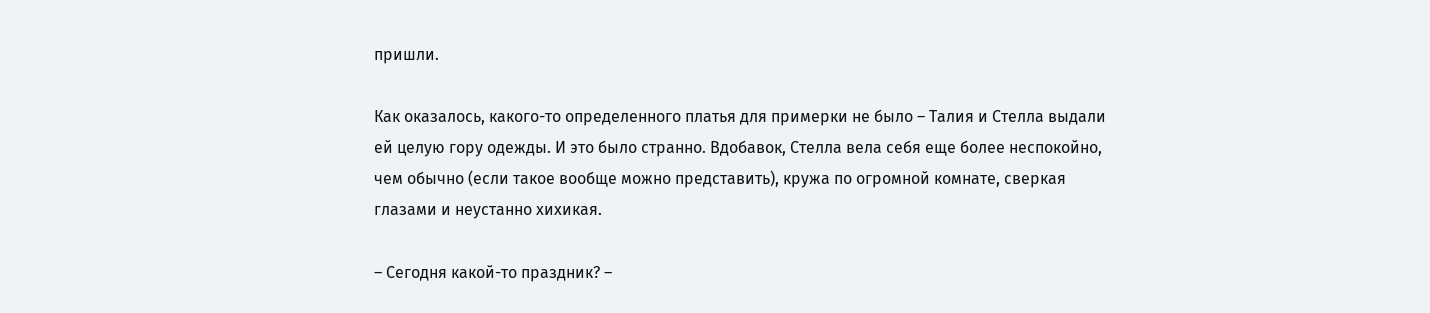пришли.

Как оказалось, какого-то определенного платья для примерки не было – Талия и Стелла выдали ей целую гору одежды. И это было странно. Вдобавок, Стелла вела себя еще более неспокойно, чем обычно (если такое вообще можно представить), кружа по огромной комнате, сверкая глазами и неустанно хихикая.

– Сегодня какой-то праздник? –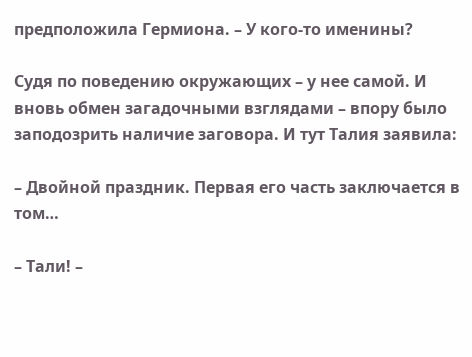предположила Гермиона. – У кого-то именины?

Судя по поведению окружающих – у нее самой. И вновь обмен загадочными взглядами – впору было заподозрить наличие заговора. И тут Талия заявила:

– Двойной праздник. Первая его часть заключается в том…

– Тали! –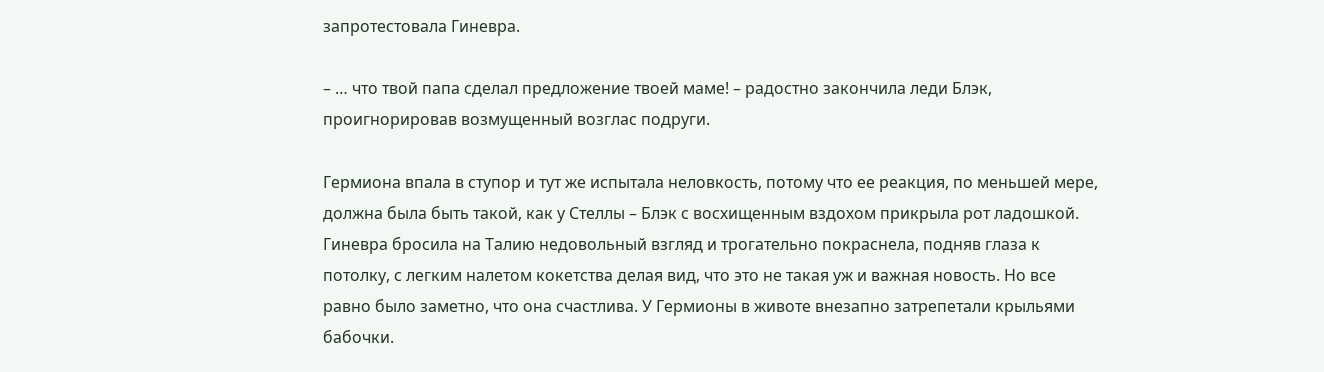запротестовала Гиневра.

– … что твой папа сделал предложение твоей маме! – радостно закончила леди Блэк, проигнорировав возмущенный возглас подруги.

Гермиона впала в ступор и тут же испытала неловкость, потому что ее реакция, по меньшей мере, должна была быть такой, как у Стеллы – Блэк с восхищенным вздохом прикрыла рот ладошкой. Гиневра бросила на Талию недовольный взгляд и трогательно покраснела, подняв глаза к потолку, с легким налетом кокетства делая вид, что это не такая уж и важная новость. Но все равно было заметно, что она счастлива. У Гермионы в животе внезапно затрепетали крыльями бабочки.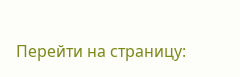Перейти на страницу: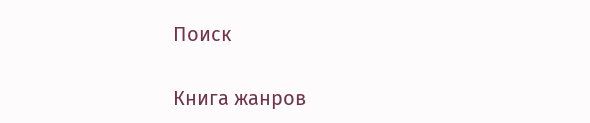Поиск

Книга жанров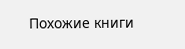Похожие книги